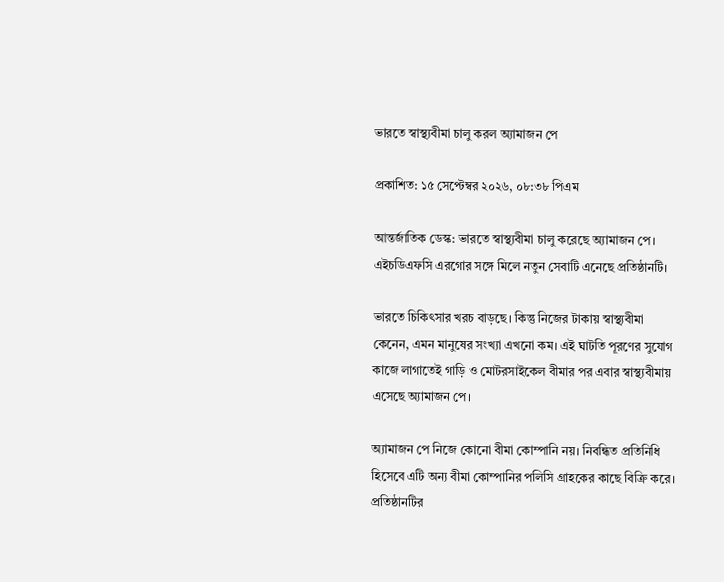ভারতে স্বাস্থ্যবীমা চালু করল অ্যামাজন পে

প্রকাশিত: ১৫ সেপ্টেম্বর ২০২৬, ০৮:৩৮ পিএম

আন্তর্জাতিক ডেস্ক: ভারতে স্বাস্থ্যবীমা চালু করেছে অ্যামাজন পে। এইচডিএফসি এরগোর সঙ্গে মিলে নতুন সেবাটি এনেছে প্রতিষ্ঠানটি।

ভারতে চিকিৎসার খরচ বাড়ছে। কিন্তু নিজের টাকায় স্বাস্থ্যবীমা কেনেন, এমন মানুষের সংখ্যা এখনো কম। এই ঘাটতি পূরণের সুযোগ কাজে লাগাতেই গাড়ি ও মোটরসাইকেল বীমার পর এবার স্বাস্থ্যবীমায় এসেছে অ্যামাজন পে।

অ্যামাজন পে নিজে কোনো বীমা কোম্পানি নয়। নিবন্ধিত প্রতিনিধি হিসেবে এটি অন্য বীমা কোম্পানির পলিসি গ্রাহকের কাছে বিক্রি করে। প্রতিষ্ঠানটির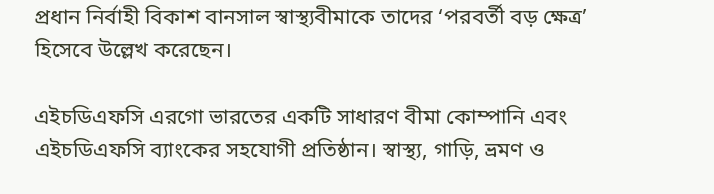প্রধান নির্বাহী বিকাশ বানসাল স্বাস্থ্যবীমাকে তাদের ‘পরবর্তী বড় ক্ষেত্র’ হিসেবে উল্লেখ করেছেন।

এইচডিএফসি এরগো ভারতের একটি সাধারণ বীমা কোম্পানি এবং এইচডিএফসি ব্যাংকের সহযোগী প্রতিষ্ঠান। স্বাস্থ্য, গাড়ি, ভ্রমণ ও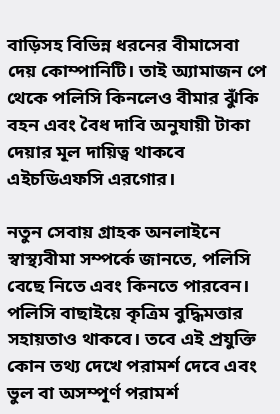বাড়িসহ বিভিন্ন ধরনের বীমাসেবা দেয় কোম্পানিটি। তাই অ্যামাজন পে থেকে পলিসি কিনলেও বীমার ঝুঁকি বহন এবং বৈধ দাবি অনুযায়ী টাকা দেয়ার মূল দায়িত্ব থাকবে এইচডিএফসি এরগোর।

নতুন সেবায় গ্রাহক অনলাইনে স্বাস্থ্যবীমা সম্পর্কে জানতে, পলিসি বেছে নিতে এবং কিনতে পারবেন। পলিসি বাছাইয়ে কৃত্রিম বুদ্ধিমত্তার সহায়তাও থাকবে। তবে এই প্রযুক্তি কোন তথ্য দেখে পরামর্শ দেবে এবং ভুল বা অসম্পূর্ণ পরামর্শ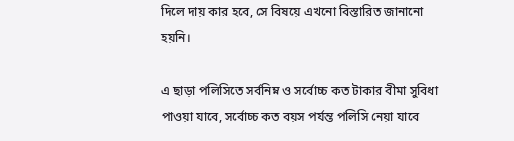দিলে দায় কার হবে, সে বিষয়ে এখনো বিস্তারিত জানানো হয়নি।

এ ছাড়া পলিসিতে সর্বনিম্ন ও সর্বোচ্চ কত টাকার বীমা সুবিধা পাওয়া যাবে, সর্বোচ্চ কত বয়স পর্যন্ত পলিসি নেয়া যাবে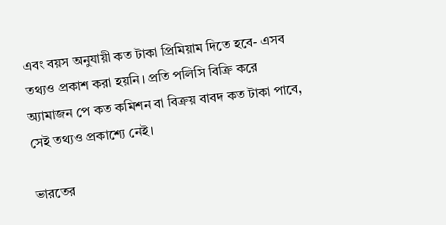এবং বয়স অনুযায়ী কত টাকা প্রিমিয়াম দিতে হবে- এসব তথ্যও প্রকাশ করা হয়নি। প্রতি পলিসি বিক্রি করে অ্যামাজন পে কত কমিশন বা বিক্রয় বাবদ কত টাকা পাবে, সেই তথ্যও প্রকাশ্যে নেই।

ভারতের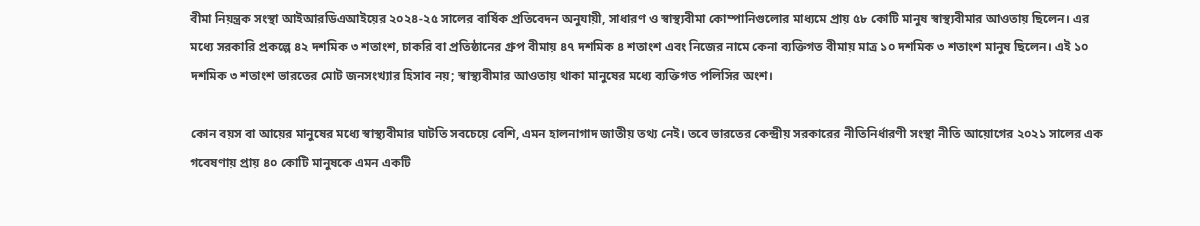বীমা নিয়ন্ত্রক সংস্থা আইআরডিএআইয়ের ২০২৪-২৫ সালের বার্ষিক প্রতিবেদন অনুযায়ী, সাধারণ ও স্বাস্থ্যবীমা কোম্পানিগুলোর মাধ্যমে প্রায় ৫৮ কোটি মানুষ স্বাস্থ্যবীমার আওতায় ছিলেন। এর মধ্যে সরকারি প্রকল্পে ৪২ দশমিক ৩ শতাংশ, চাকরি বা প্রতিষ্ঠানের গ্রুপ বীমায় ৪৭ দশমিক ৪ শতাংশ এবং নিজের নামে কেনা ব্যক্তিগত বীমায় মাত্র ১০ দশমিক ৩ শতাংশ মানুষ ছিলেন। এই ১০ দশমিক ৩ শতাংশ ভারতের মোট জনসংখ্যার হিসাব নয়; স্বাস্থ্যবীমার আওতায় থাকা মানুষের মধ্যে ব্যক্তিগত পলিসির অংশ।

কোন বয়স বা আয়ের মানুষের মধ্যে স্বাস্থ্যবীমার ঘাটতি সবচেয়ে বেশি, এমন হালনাগাদ জাতীয় তথ্য নেই। তবে ভারতের কেন্দ্রীয় সরকারের নীতিনির্ধারণী সংস্থা নীতি আয়োগের ২০২১ সালের এক গবেষণায় প্রায় ৪০ কোটি মানুষকে এমন একটি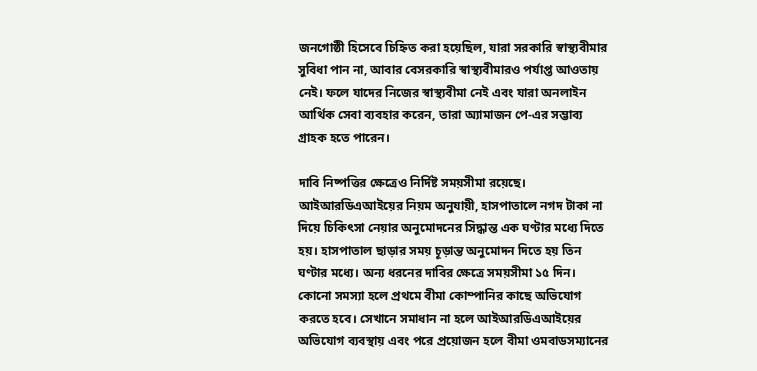জনগোষ্ঠী হিসেবে চিহ্নিত করা হয়েছিল, যারা সরকারি স্বাস্থ্যবীমার সুবিধা পান না, আবার বেসরকারি স্বাস্থ্যবীমারও পর্যাপ্ত আওতায় নেই। ফলে যাদের নিজের স্বাস্থ্যবীমা নেই এবং যারা অনলাইন আর্থিক সেবা ব্যবহার করেন, তারা অ্যামাজন পে-এর সম্ভাব্য গ্রাহক হতে পারেন।

দাবি নিষ্পত্তির ক্ষেত্রেও নির্দিষ্ট সময়সীমা রয়েছে। আইআরডিএআইয়ের নিয়ম অনুযায়ী, হাসপাতালে নগদ টাকা না দিয়ে চিকিৎসা নেয়ার অনুমোদনের সিদ্ধান্ত এক ঘণ্টার মধ্যে দিতে হয়। হাসপাতাল ছাড়ার সময় চূড়ান্ত অনুমোদন দিতে হয় তিন ঘণ্টার মধ্যে। অন্য ধরনের দাবির ক্ষেত্রে সময়সীমা ১৫ দিন। কোনো সমস্যা হলে প্রথমে বীমা কোম্পানির কাছে অভিযোগ করতে হবে। সেখানে সমাধান না হলে আইআরডিএআইয়ের অভিযোগ ব্যবস্থায় এবং পরে প্রয়োজন হলে বীমা ওমবাডসম্যানের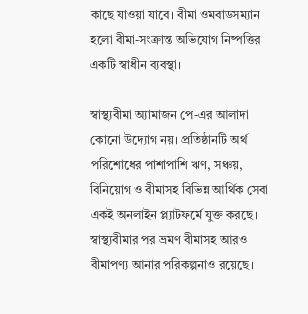কাছে যাওয়া যাবে। বীমা ওমবাডসম্যান হলো বীমা-সংক্রান্ত অভিযোগ নিষ্পত্তির একটি স্বাধীন ব্যবস্থা।

স্বাস্থ্যবীমা অ্যামাজন পে-এর আলাদা কোনো উদ্যোগ নয়। প্রতিষ্ঠানটি অর্থ পরিশোধের পাশাপাশি ঋণ, সঞ্চয়, বিনিয়োগ ও বীমাসহ বিভিন্ন আর্থিক সেবা একই অনলাইন প্ল্যাটফর্মে যুক্ত করছে। স্বাস্থ্যবীমার পর ভ্রমণ বীমাসহ আরও বীমাপণ্য আনার পরিকল্পনাও রয়েছে।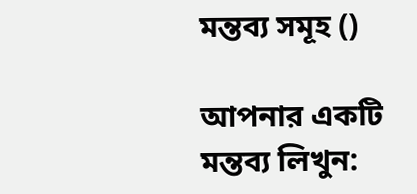মন্তব্য সমূহ ()

আপনার একটি মন্তব্য লিখুন: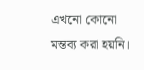এখনো কোনো মন্তব্য করা হয়নি।